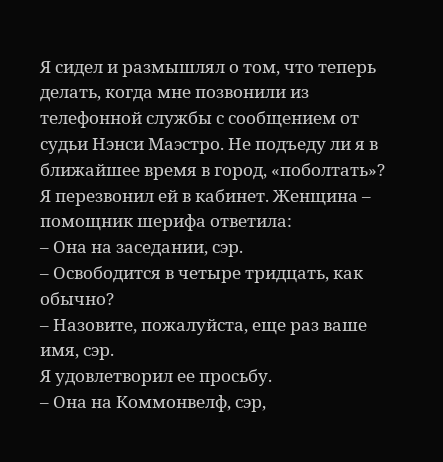Я сидел и размышлял о том, что теперь делать, когда мне позвонили из телефонной службы с сообщением от судьи Нэнси Маэстро. Не подъеду ли я в ближайшее время в город, «поболтать»?
Я перезвонил ей в кабинет. Женщина – помощник шерифа ответила:
– Она на заседании, сэр.
– Освободится в четыре тридцать, как обычно?
– Назовите, пожалуйста, еще раз ваше имя, сэр.
Я удовлетворил ее просьбу.
– Она на Коммонвелф, сэр,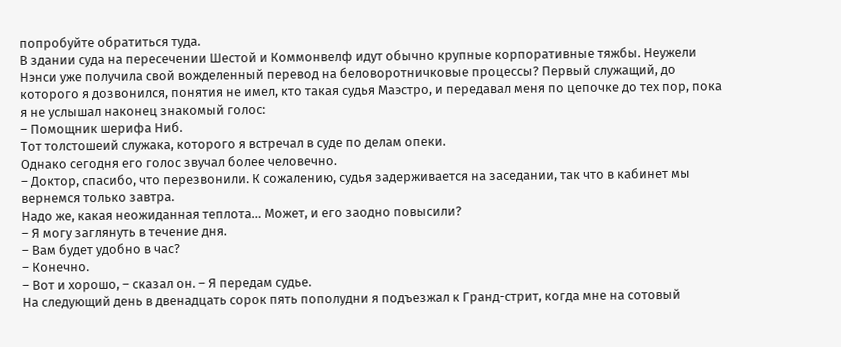попробуйте обратиться туда.
В здании суда на пересечении Шестой и Коммонвелф идут обычно крупные корпоративные тяжбы. Неужели Нэнси уже получила свой вожделенный перевод на беловоротничковые процессы? Первый служащий, до которого я дозвонился, понятия не имел, кто такая судья Маэстро, и передавал меня по цепочке до тех пор, пока я не услышал наконец знакомый голос:
– Помощник шерифа Ниб.
Тот толстошеий служака, которого я встречал в суде по делам опеки.
Однако сегодня его голос звучал более человечно.
– Доктор, спасибо, что перезвонили. К сожалению, судья задерживается на заседании, так что в кабинет мы вернемся только завтра.
Надо же, какая неожиданная теплота… Может, и его заодно повысили?
– Я могу заглянуть в течение дня.
– Вам будет удобно в час?
– Конечно.
– Вот и хорошо, – сказал он. – Я передам судье.
На следующий день в двенадцать сорок пять пополудни я подъезжал к Гранд-стрит, когда мне на сотовый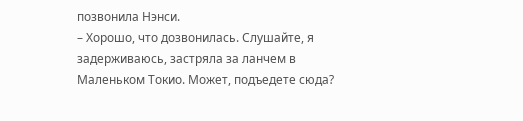позвонила Нэнси.
– Хорошо, что дозвонилась. Слушайте, я задерживаюсь, застряла за ланчем в Маленьком Токио. Может, подъедете сюда?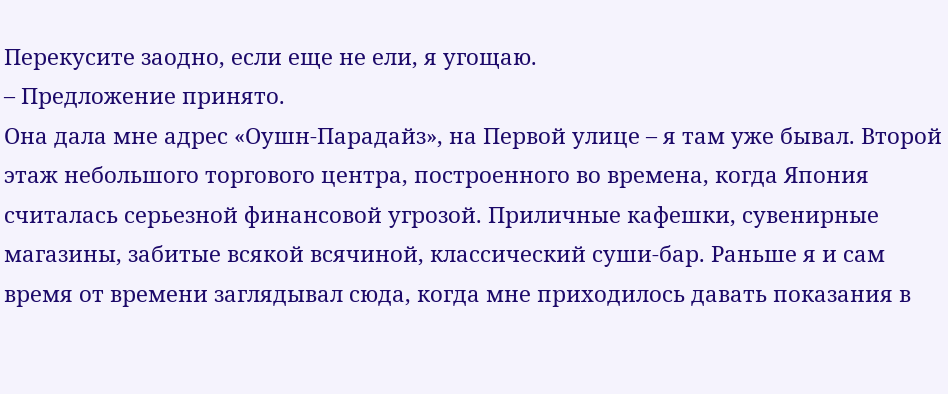Перекусите заодно, если еще не ели, я угощаю.
– Предложение принято.
Она дала мне адрес «Оушн-Парадайз», на Первой улице – я там уже бывал. Второй этаж небольшого торгового центра, построенного во времена, когда Япония считалась серьезной финансовой угрозой. Приличные кафешки, сувенирные магазины, забитые всякой всячиной, классический суши-бар. Раньше я и сам время от времени заглядывал сюда, когда мне приходилось давать показания в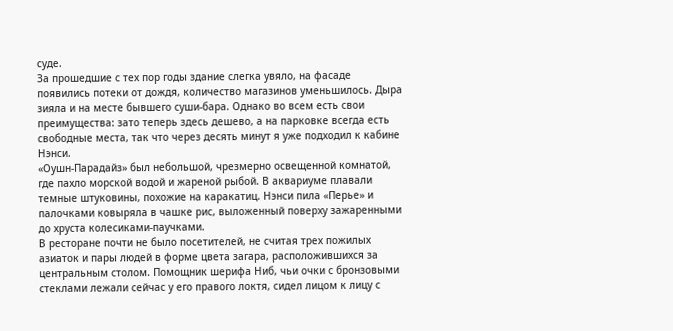суде.
За прошедшие с тех пор годы здание слегка увяло, на фасаде появились потеки от дождя, количество магазинов уменьшилось. Дыра зияла и на месте бывшего суши-бара. Однако во всем есть свои преимущества: зато теперь здесь дешево, а на парковке всегда есть свободные места, так что через десять минут я уже подходил к кабине Нэнси.
«Оушн-Парадайз» был небольшой, чрезмерно освещенной комнатой, где пахло морской водой и жареной рыбой. В аквариуме плавали темные штуковины, похожие на каракатиц. Нэнси пила «Перье» и палочками ковыряла в чашке рис, выложенный поверху зажаренными до хруста колесиками-паучками.
В ресторане почти не было посетителей, не считая трех пожилых азиаток и пары людей в форме цвета загара, расположившихся за центральным столом. Помощник шерифа Ниб, чьи очки с бронзовыми стеклами лежали сейчас у его правого локтя, сидел лицом к лицу с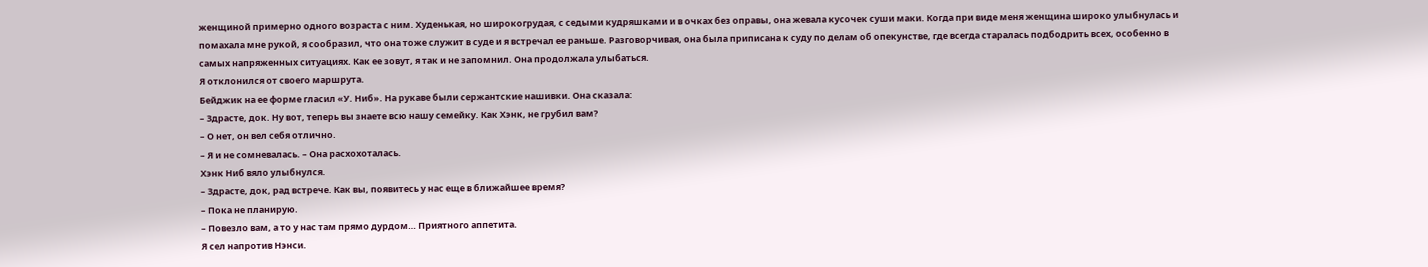женщиной примерно одного возраста с ним. Худенькая, но широкогрудая, с седыми кудряшками и в очках без оправы, она жевала кусочек суши маки. Когда при виде меня женщина широко улыбнулась и помахала мне рукой, я сообразил, что она тоже служит в суде и я встречал ее раньше. Разговорчивая, она была приписана к суду по делам об опекунстве, где всегда старалась подбодрить всех, особенно в самых напряженных ситуациях. Как ее зовут, я так и не запомнил. Она продолжала улыбаться.
Я отклонился от своего маршрута.
Бейджик на ее форме гласил «У. Ниб». На рукаве были сержантские нашивки. Она сказала:
– Здрасте, док. Ну вот, теперь вы знаете всю нашу семейку. Как Хэнк, не грубил вам?
– О нет, он вел себя отлично.
– Я и не сомневалась. – Она расхохоталась.
Хэнк Ниб вяло улыбнулся.
– Здрасте, док, рад встрече. Как вы, появитесь у нас еще в ближайшее время?
– Пока не планирую.
– Повезло вам, а то у нас там прямо дурдом… Приятного аппетита.
Я сел напротив Нэнси.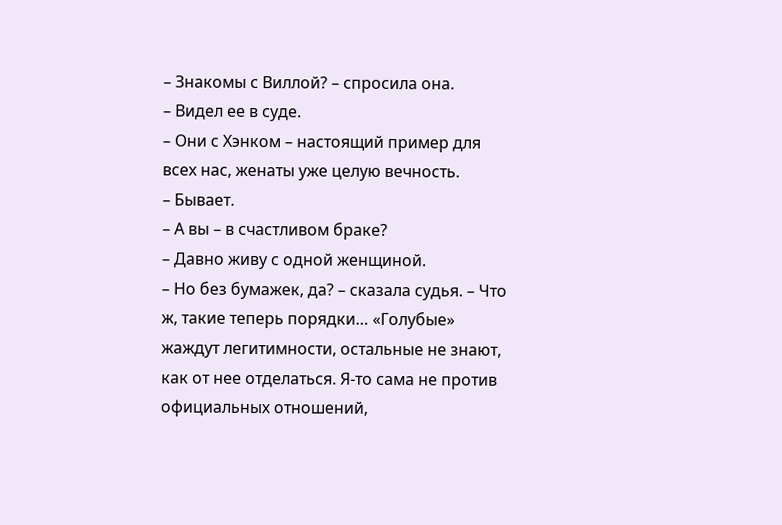– Знакомы с Виллой? – спросила она.
– Видел ее в суде.
– Они с Хэнком – настоящий пример для всех нас, женаты уже целую вечность.
– Бывает.
– А вы – в счастливом браке?
– Давно живу с одной женщиной.
– Но без бумажек, да? – сказала судья. – Что ж, такие теперь порядки… «Голубые» жаждут легитимности, остальные не знают, как от нее отделаться. Я-то сама не против официальных отношений,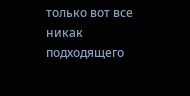только вот все никак подходящего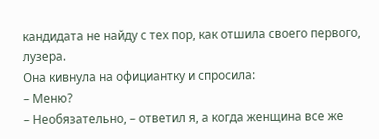кандидата не найду с тех пор, как отшила своего первого, лузера.
Она кивнула на официантку и спросила:
– Меню?
– Необязательно, – ответил я, а когда женщина все же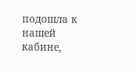подошла к нашей кабине,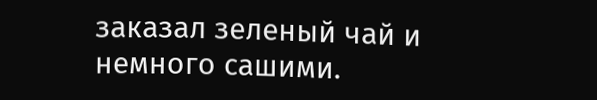заказал зеленый чай и немного сашими.